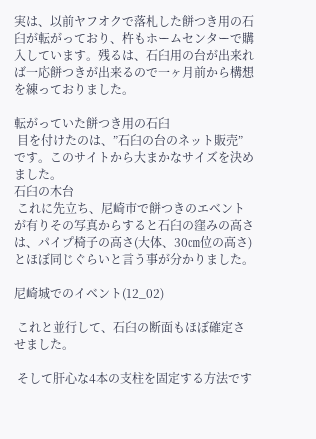実は、以前ヤフオクで落札した餅つき用の石臼が転がっており、杵もホームセンターで購入しています。残るは、石臼用の台が出来れば一応餅つきが出来るので一ヶ月前から構想を練っておりました。

転がっていた餅つき用の石臼
 目を付けたのは、”石臼の台のネット販売”です。このサイトから大まかなサイズを決めました。
石臼の木台
 これに先立ち、尼崎市で餅つきのエベントが有りその写真からすると石臼の窪みの高さは、パイプ椅子の高さ(大体、30㎝位の高さ)とほぼ同じぐらいと言う事が分かりました。

尼崎城でのイベント(12_02)

 これと並行して、石臼の断面もほぼ確定させました。

 そして肝心な4本の支柱を固定する方法です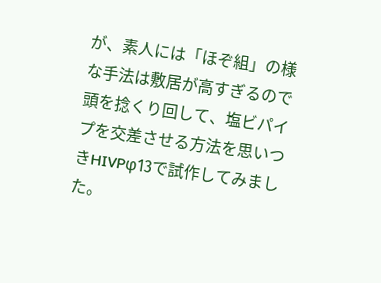が、素人には「ほぞ組」の様な手法は敷居が高すぎるので頭を捻くり回して、塩ビパイプを交差させる方法を思いつきHIVPφ13で試作してみました。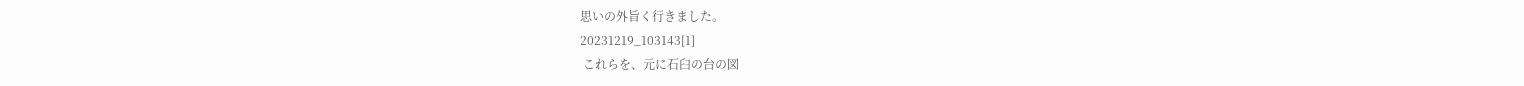思いの外旨く行きました。
20231219_103143[1]
 これらを、元に石臼の台の図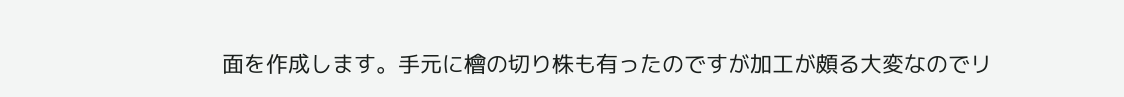面を作成します。手元に檜の切り株も有ったのですが加工が頗る大変なのでリ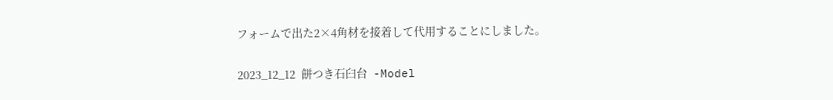フォームで出た2×4角材を接着して代用することにしました。

2023_12_12  餅つき石臼台  -Model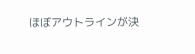ほぼアウトラインが決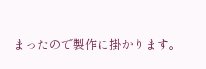まったので製作に掛かります。